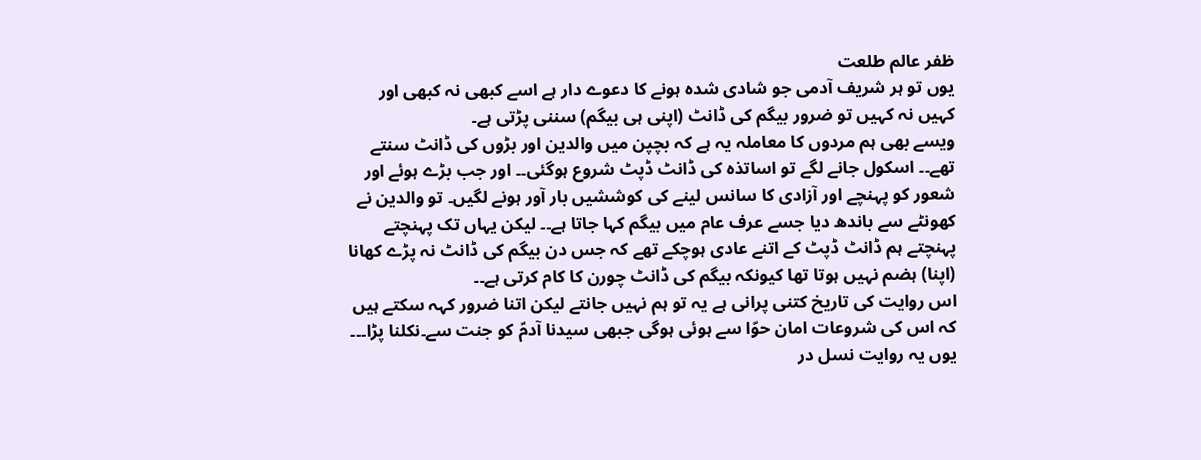ظفر عالم طلعت
یوں تو ہر شریف آدمی جو شادی شدہ ہونے کا دعوے دار ہے اسے کبھی نہ کبھی اور کہیں نہ کہیں تو ضرور بیگم کی ڈانٹ (اپنی ہی بیگم) سننی پڑتی ہے۔
ویسے بھی ہم مردوں کا معاملہ یہ ہے کہ بچپن میں والدین اور بڑوں کی ڈانٹ سنتے تھے۔۔ اسکول جانے لگے تو اساتذہ کی ڈانٹ ڈپٹ شروع ہوگئی۔۔ اور جب بڑے ہوئے اور شعور کو پہنچے اور آزادی کا سانس لینے کی کوششیں بار آور ہونے لگیں۔ تو والدین نے کھونٹے سے باندھ دیا جسے عرف عام میں بیگم کہا جاتا ہے۔۔ لیکن یہاں تک پہنچتے پہنچتے ہم ڈانٹ ڈپٹ کے اتنے عادی ہوچکے تھے کہ جس دن بیگم کی ڈانٹ نہ پڑے کھانا (اپنا) ہضم نہیں ہوتا تھا کیونکہ بیگم کی ڈانٹ چورن کا کام کرتی ہے۔۔
اس روایت کی تاریخ کتنی پرانی ہے یہ تو ہم نہیں جانتے لیکن اتنا ضرور کہہ سکتے ہیں کہ اس کی شروعات امان حوّا سے ہوئی ہوگی جبھی سیدنا آدمؑ کو جنت سے۔نکلنا پڑا۔۔۔ یوں یہ روایت نسل در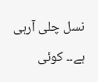نسل چلی آرہی ہے۔۔ کوئی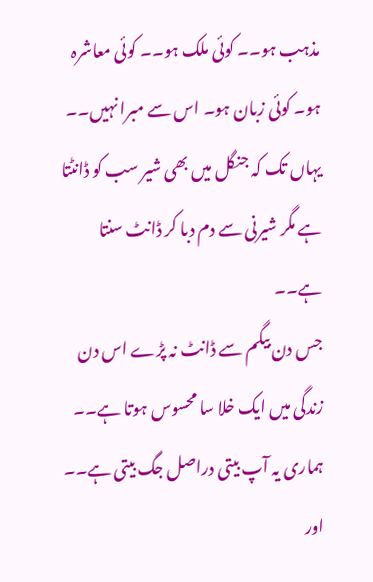مذہب ہو۔۔ کوئی ملک ہو۔۔ کوئی معاشرہ ہو۔ کوئی زبان ہو۔ اس سے مبرا نہیں۔۔ یہاں تک کہ جنگل میں بھی شیر سب کو ڈانٹتا ہے مگر شیرنی سے دم دبا کر ڈانٹ سنتا ہے۔۔
جس دن بیگم سے ڈانٹ نہ پڑے اس دن زندگی میں ایک خلا سا محسوس ہوتا ہے۔۔ ہماری یہ آپ بیتی دراصل جگ بیتی ہے۔۔ اور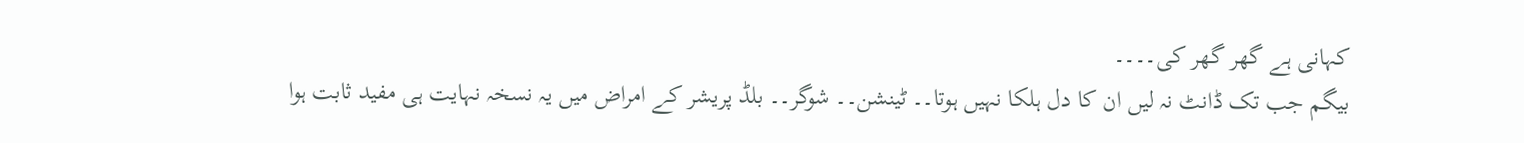کہانی ہے گھر گھر کی۔۔۔۔
بیگم جب تک ڈانٹ نہ لیں ان کا دل ہلکا نہیں ہوتا۔۔ ٹینشن۔۔ شوگر۔۔ بلڈ پریشر کے امراض میں یہ نسخہ نہایت ہی مفید ثابت ہوا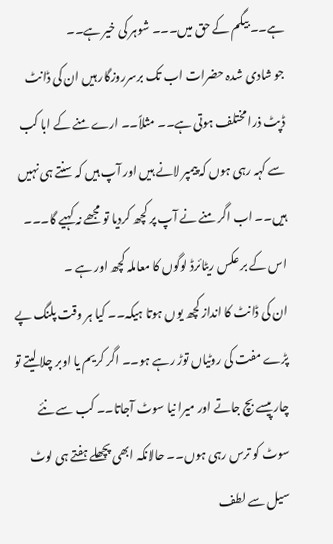ہے۔۔ بیگم کے حق میں۔۔۔ شوہر کی خیر ہے۔۔
جو شادی شدہ حضرات اب تک برسرروزگار ہیں ان کی ڈانٹ ڈپٹ ذرا مختلف ہوتی ہے۔۔ مثلاً۔۔ ارے منے کے ابا کب سے کہہ رہی ہوں کہ پیمپر لانے ہیں اور آپ ہیں کہ سنتے ہی نہیں ہیں۔۔ اب اگر منے نے آپ پر کچھ کردیا تو مجھے نہ کہیے گا۔۔۔
اس کے بر عکس ریٹائرڈ لوگوں کا معاملہ کچھ اور ہے ۔
ان کی ڈانٹ کا انداز کچھ یوں ہوتا ہیکہ۔۔ کیا ہر وقت پلنگ پے پڑے مفت کی روٹیاں توڑ رہے ہو۔۔ اگر کریم یا اوبر چلا لیتے تو چار پیسے بچ جاتے اور میرا نیا سوٹ آجاتا۔۔ کب سے نئے سوٹ کو ترس رہی ہوں۔۔ حالانکہ ابھی پچھلے ہفتے ہی لوٹ سیل سے لطف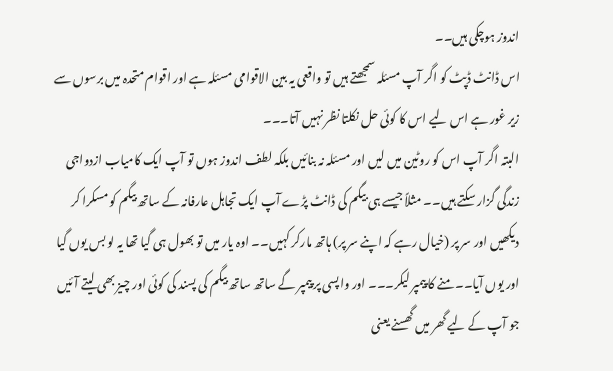اندوز ہوچکی ہیں۔۔
اس ڈانٹ ڈپٹ کو اگر آپ مسئلہ سمجھتے ہیں تو واقعی یہ بین الاقوامی مسئلہ ہے اور اقوام متحدہ میں برسوں سے زیر غور ہے اس لیے اس کا کوئی حل نکلتا نظر نہیں آتا۔۔۔
البتہ اگر آپ اس کو روٹین میں لیں اور مسئلہ نہ بنائیں بلکہ لطف اندوز ہوں تو آپ ایک کامیاب ازدواجی زندگی گزار سکتے ہیں۔۔ مثلاً جیسے ہی بیگم کی ڈانٹ پڑے آپ ایک تجاہل عارفانہ کے ساتھ بیگم کو مسکرا کر دیکھیں اور سر پر (خیال رہے کہ اپنے سر پر) ہاتھ مارکر کہیں۔۔ اوہ یار میں تو بھول ہی گیا تھا یہ لو بس یوں گیا اور یوں آیا۔۔ منے کا پیمپر لیکر۔۔۔ اور واپسی پر پیمپر گے ساتھ ساتھ بیگم کی پسند کی کوئی اور چیز بھی لیتے آئیں جو آپ کے لیے گھر میں گھسنے یعنی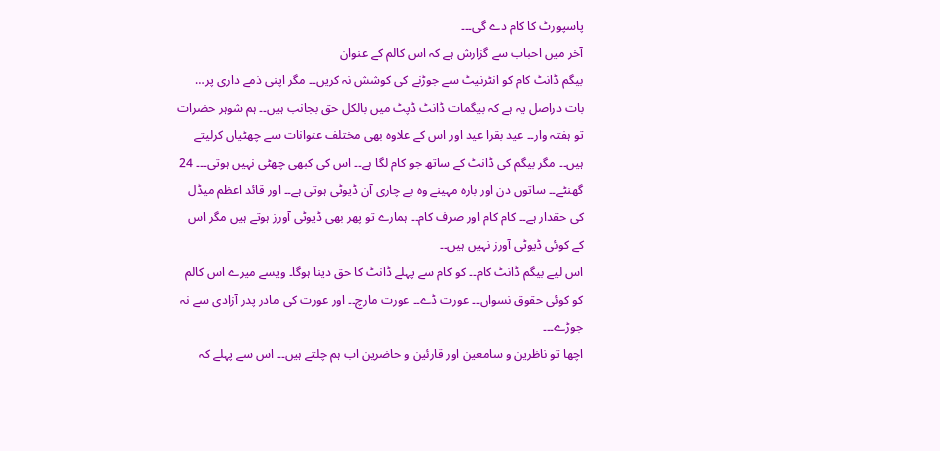پاسپورٹ کا کام دے گی۔۔۔
آخر میں احباب سے گزارش ہے کہ اس کالم کے عنوان
بیگم ڈانٹ کام کو انٹرنیٹ سے جوڑنے کی کوشش نہ کریں۔۔ مگر اپنی ذمے داری پر…
بات دراصل یہ ہے کہ بیگمات ڈانٹ ڈپٹ میں بالکل حق بجانب ہیں۔۔ ہم شوہر حضرات تو ہفتہ وار۔۔ عید بقرا عید اور اس کے علاوہ بھی مختلف عنوانات سے چھٹیاں کرلیتے ہیں۔۔ مگر بیگم کی ڈانٹ کے ساتھ جو کام لگا ہے۔۔ اس کی کبھی چھٹی نہیں ہوتی۔۔۔ 24 گھنٹے۔۔ ساتوں دن اور بارہ مہینے وہ بے چاری آن ڈیوٹی ہوتی ہے۔۔ اور قائد اعظم میڈل کی حقدار ہے۔۔ کام کام اور صرف کام۔۔ ہمارے تو پھر بھی ڈیوٹی آورز ہوتے ہیں مگر اس کے کوئی ڈیوٹی آورز نہیں ہیں۔۔
اس لیے بیگم ڈانٹ کام۔۔ کو کام سے پہلے ڈانٹ کا حق دینا ہوگا۔ ویسے میرے اس کالم کو کوئی حقوق نسواں۔۔ عورت ڈے۔۔ عورت مارچ۔۔ اور عورت کی مادر پدر آزادی سے نہ جوڑے۔۔۔
اچھا تو ناظرین و سامعین اور قارئین و حاضرین اب ہم چلتے ہیں۔۔ اس سے پہلے کہ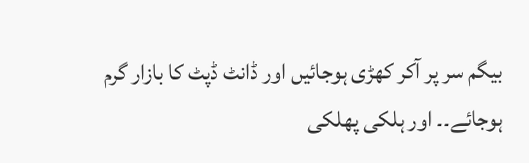بیگم سر پر آکر کھڑی ہوجائیں اور ڈانٹ ڈپٹ کا بازار گرم ہوجائے۔۔ اور ہلکی پھلکی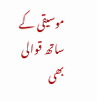موسیقی کے ساتھ قوالی بھی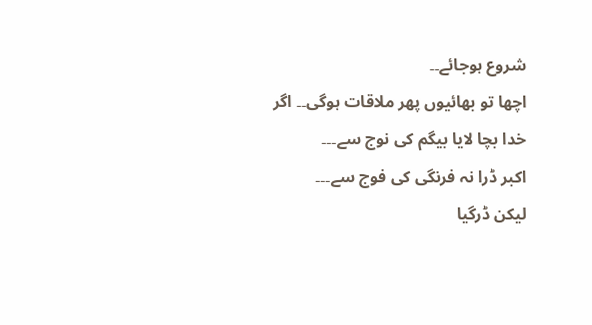شروع ہوجائے۔۔
اچھا تو بھائیوں پھر ملاقات ہوگی۔۔ اگر خدا بچا لایا بیگم کی نوج سے۔۔۔
اکبر ڈرا نہ فرنگی کی فوج سے۔۔۔
لیکن ڈرگیا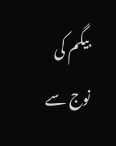بیگم کی نوج سے